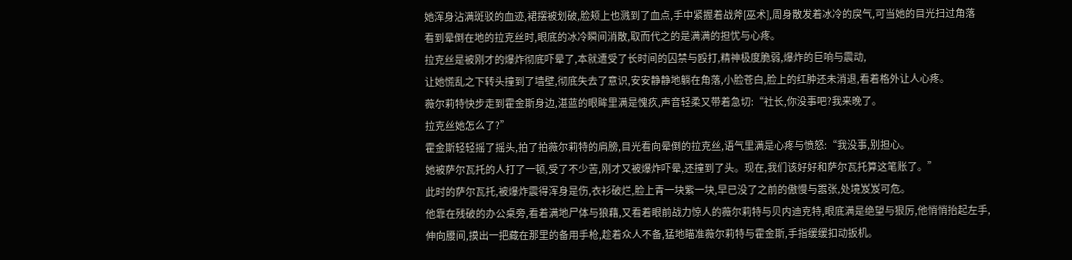她浑身沾满斑驳的血迹,裙摆被划破,脸颊上也溅到了血点,手中紧握着战斧[巫术],周身散发着冰冷的戾气,可当她的目光扫过角落
看到晕倒在地的拉克丝时,眼底的冰冷瞬间消散,取而代之的是满满的担忧与心疼。
拉克丝是被刚才的爆炸彻底吓晕了,本就遭受了长时间的囚禁与殴打,精神极度脆弱,爆炸的巨响与震动,
让她慌乱之下转头撞到了墙壁,彻底失去了意识,安安静静地躺在角落,小脸苍白,脸上的红肿还未消退,看着格外让人心疼。
薇尔莉特快步走到霍金斯身边,湛蓝的眼眸里满是愧疚,声音轻柔又带着急切:“社长,你没事吧?我来晚了。
拉克丝她怎么了?”
霍金斯轻轻摇了摇头,拍了拍薇尔莉特的肩膀,目光看向晕倒的拉克丝,语气里满是心疼与愤怒:“我没事,别担心。
她被萨尔瓦托的人打了一顿,受了不少苦,刚才又被爆炸吓晕,还撞到了头。现在,我们该好好和萨尔瓦托算这笔账了。”
此时的萨尔瓦托,被爆炸震得浑身是伤,衣衫破烂,脸上青一块紫一块,早已没了之前的傲慢与嚣张,处境岌岌可危。
他靠在残破的办公桌旁,看着满地尸体与狼藉,又看着眼前战力惊人的薇尔莉特与贝内迪克特,眼底满是绝望与狠厉,他悄悄抬起左手,
伸向腰间,摸出一把藏在那里的备用手枪,趁着众人不备,猛地瞄准薇尔莉特与霍金斯,手指缓缓扣动扳机。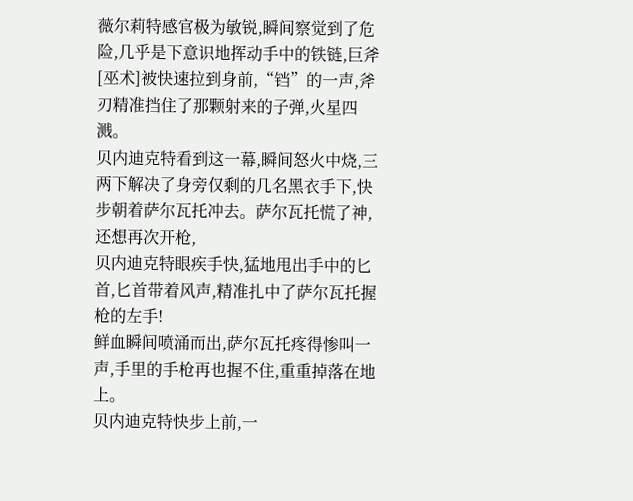薇尔莉特感官极为敏锐,瞬间察觉到了危险,几乎是下意识地挥动手中的铁链,巨斧[巫术]被快速拉到身前,“铛”的一声,斧刃精准挡住了那颗射来的子弹,火星四溅。
贝内迪克特看到这一幕,瞬间怒火中烧,三两下解决了身旁仅剩的几名黑衣手下,快步朝着萨尔瓦托冲去。萨尔瓦托慌了神,还想再次开枪,
贝内迪克特眼疾手快,猛地甩出手中的匕首,匕首带着风声,精准扎中了萨尔瓦托握枪的左手!
鲜血瞬间喷涌而出,萨尔瓦托疼得惨叫一声,手里的手枪再也握不住,重重掉落在地上。
贝内迪克特快步上前,一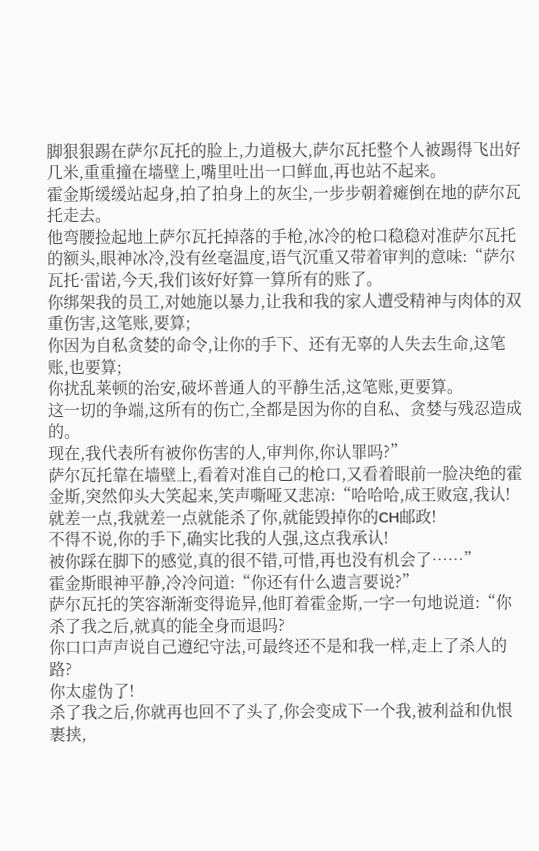脚狠狠踢在萨尔瓦托的脸上,力道极大,萨尔瓦托整个人被踢得飞出好几米,重重撞在墙壁上,嘴里吐出一口鲜血,再也站不起来。
霍金斯缓缓站起身,拍了拍身上的灰尘,一步步朝着瘫倒在地的萨尔瓦托走去。
他弯腰捡起地上萨尔瓦托掉落的手枪,冰冷的枪口稳稳对准萨尔瓦托的额头,眼神冰冷,没有丝毫温度,语气沉重又带着审判的意味:“萨尔瓦托·雷诺,今天,我们该好好算一算所有的账了。
你绑架我的员工,对她施以暴力,让我和我的家人遭受精神与肉体的双重伤害,这笔账,要算;
你因为自私贪婪的命令,让你的手下、还有无辜的人失去生命,这笔账,也要算;
你扰乱莱顿的治安,破坏普通人的平静生活,这笔账,更要算。
这一切的争端,这所有的伤亡,全都是因为你的自私、贪婪与残忍造成的。
现在,我代表所有被你伤害的人,审判你,你认罪吗?”
萨尔瓦托靠在墙壁上,看着对准自己的枪口,又看着眼前一脸决绝的霍金斯,突然仰头大笑起来,笑声嘶哑又悲凉:“哈哈哈,成王败寇,我认!
就差一点,我就差一点就能杀了你,就能毁掉你的CH邮政!
不得不说,你的手下,确实比我的人强,这点我承认!
被你踩在脚下的感觉,真的很不错,可惜,再也没有机会了……”
霍金斯眼神平静,冷冷问道:“你还有什么遗言要说?”
萨尔瓦托的笑容渐渐变得诡异,他盯着霍金斯,一字一句地说道:“你杀了我之后,就真的能全身而退吗?
你口口声声说自己遵纪守法,可最终还不是和我一样,走上了杀人的路?
你太虚伪了!
杀了我之后,你就再也回不了头了,你会变成下一个我,被利益和仇恨裹挟,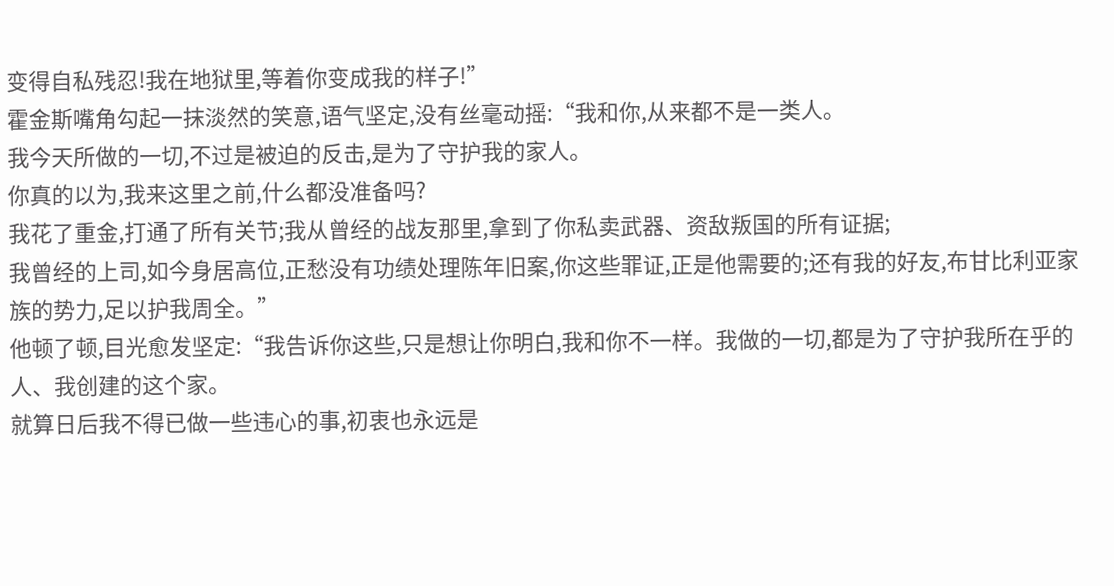变得自私残忍!我在地狱里,等着你变成我的样子!”
霍金斯嘴角勾起一抹淡然的笑意,语气坚定,没有丝毫动摇:“我和你,从来都不是一类人。
我今天所做的一切,不过是被迫的反击,是为了守护我的家人。
你真的以为,我来这里之前,什么都没准备吗?
我花了重金,打通了所有关节;我从曾经的战友那里,拿到了你私卖武器、资敌叛国的所有证据;
我曾经的上司,如今身居高位,正愁没有功绩处理陈年旧案,你这些罪证,正是他需要的;还有我的好友,布甘比利亚家族的势力,足以护我周全。”
他顿了顿,目光愈发坚定:“我告诉你这些,只是想让你明白,我和你不一样。我做的一切,都是为了守护我所在乎的人、我创建的这个家。
就算日后我不得已做一些违心的事,初衷也永远是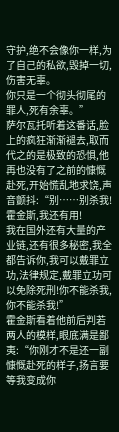守护,绝不会像你一样,为了自己的私欲,毁掉一切,伤害无辜。
你只是一个彻头彻尾的罪人,死有余辜。”
萨尔瓦托听着这番话,脸上的疯狂渐渐褪去,取而代之的是极致的恐惧,他再也没有了之前的慷慨赴死,开始慌乱地求饶,声音颤抖:“别……别杀我!
霍金斯,我还有用!
我在国外还有大量的产业链,还有很多秘密,我全都告诉你,我可以戴罪立功,法律规定,戴罪立功可以免除死刑!你不能杀我,你不能杀我!”
霍金斯看着他前后判若两人的模样,眼底满是鄙夷:“你刚才不是还一副慷慨赴死的样子,扬言要等我变成你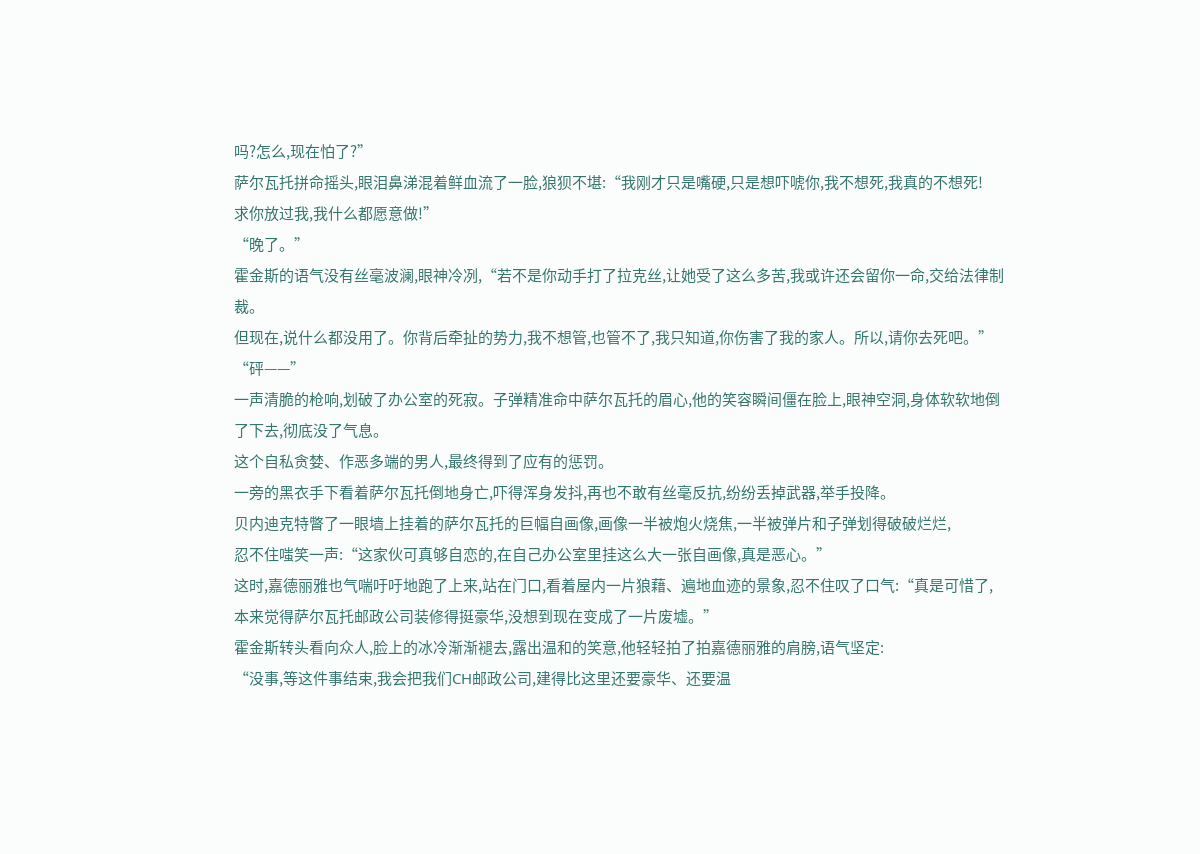吗?怎么,现在怕了?”
萨尔瓦托拼命摇头,眼泪鼻涕混着鲜血流了一脸,狼狈不堪:“我刚才只是嘴硬,只是想吓唬你,我不想死,我真的不想死!
求你放过我,我什么都愿意做!”
“晚了。”
霍金斯的语气没有丝毫波澜,眼神冷冽,“若不是你动手打了拉克丝,让她受了这么多苦,我或许还会留你一命,交给法律制裁。
但现在,说什么都没用了。你背后牵扯的势力,我不想管,也管不了,我只知道,你伤害了我的家人。所以,请你去死吧。”
“砰——”
一声清脆的枪响,划破了办公室的死寂。子弹精准命中萨尔瓦托的眉心,他的笑容瞬间僵在脸上,眼神空洞,身体软软地倒了下去,彻底没了气息。
这个自私贪婪、作恶多端的男人,最终得到了应有的惩罚。
一旁的黑衣手下看着萨尔瓦托倒地身亡,吓得浑身发抖,再也不敢有丝毫反抗,纷纷丢掉武器,举手投降。
贝内迪克特瞥了一眼墙上挂着的萨尔瓦托的巨幅自画像,画像一半被炮火烧焦,一半被弹片和子弹划得破破烂烂,
忍不住嗤笑一声:“这家伙可真够自恋的,在自己办公室里挂这么大一张自画像,真是恶心。”
这时,嘉德丽雅也气喘吁吁地跑了上来,站在门口,看着屋内一片狼藉、遍地血迹的景象,忍不住叹了口气:“真是可惜了,
本来觉得萨尔瓦托邮政公司装修得挺豪华,没想到现在变成了一片废墟。”
霍金斯转头看向众人,脸上的冰冷渐渐褪去,露出温和的笑意,他轻轻拍了拍嘉德丽雅的肩膀,语气坚定:
“没事,等这件事结束,我会把我们CH邮政公司,建得比这里还要豪华、还要温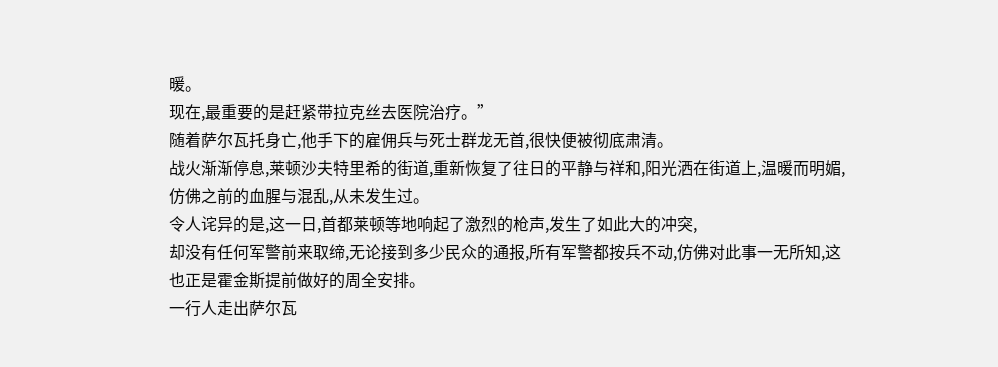暖。
现在,最重要的是赶紧带拉克丝去医院治疗。”
随着萨尔瓦托身亡,他手下的雇佣兵与死士群龙无首,很快便被彻底肃清。
战火渐渐停息,莱顿沙夫特里希的街道,重新恢复了往日的平静与祥和,阳光洒在街道上,温暖而明媚,仿佛之前的血腥与混乱,从未发生过。
令人诧异的是,这一日,首都莱顿等地响起了激烈的枪声,发生了如此大的冲突,
却没有任何军警前来取缔,无论接到多少民众的通报,所有军警都按兵不动,仿佛对此事一无所知,这也正是霍金斯提前做好的周全安排。
一行人走出萨尔瓦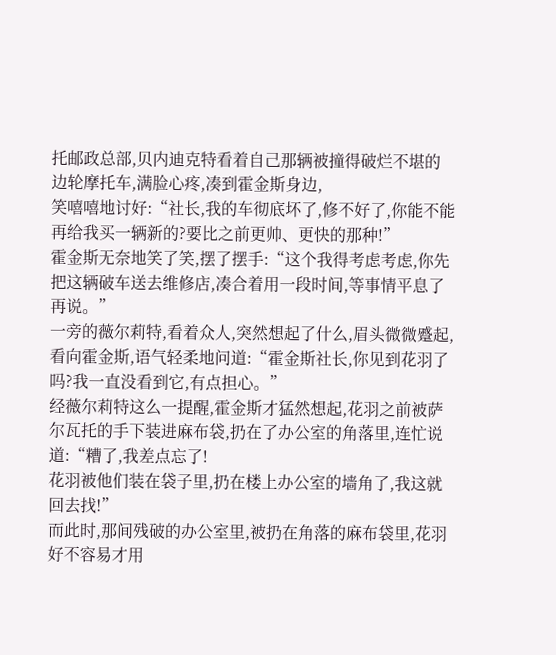托邮政总部,贝内迪克特看着自己那辆被撞得破烂不堪的边轮摩托车,满脸心疼,凑到霍金斯身边,
笑嘻嘻地讨好:“社长,我的车彻底坏了,修不好了,你能不能再给我买一辆新的?要比之前更帅、更快的那种!”
霍金斯无奈地笑了笑,摆了摆手:“这个我得考虑考虑,你先把这辆破车送去维修店,凑合着用一段时间,等事情平息了再说。”
一旁的薇尔莉特,看着众人,突然想起了什么,眉头微微蹙起,看向霍金斯,语气轻柔地问道:“霍金斯社长,你见到花羽了吗?我一直没看到它,有点担心。”
经薇尔莉特这么一提醒,霍金斯才猛然想起,花羽之前被萨尔瓦托的手下装进麻布袋,扔在了办公室的角落里,连忙说道:“糟了,我差点忘了!
花羽被他们装在袋子里,扔在楼上办公室的墙角了,我这就回去找!”
而此时,那间残破的办公室里,被扔在角落的麻布袋里,花羽好不容易才用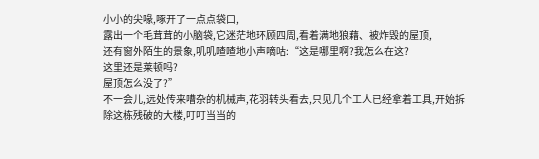小小的尖喙,啄开了一点点袋口,
露出一个毛茸茸的小脑袋,它迷茫地环顾四周,看着满地狼藉、被炸毁的屋顶,
还有窗外陌生的景象,叽叽喳喳地小声嘀咕:“这是哪里啊?我怎么在这?
这里还是莱顿吗?
屋顶怎么没了?”
不一会儿,远处传来嘈杂的机械声,花羽转头看去,只见几个工人已经拿着工具,开始拆除这栋残破的大楼,叮叮当当的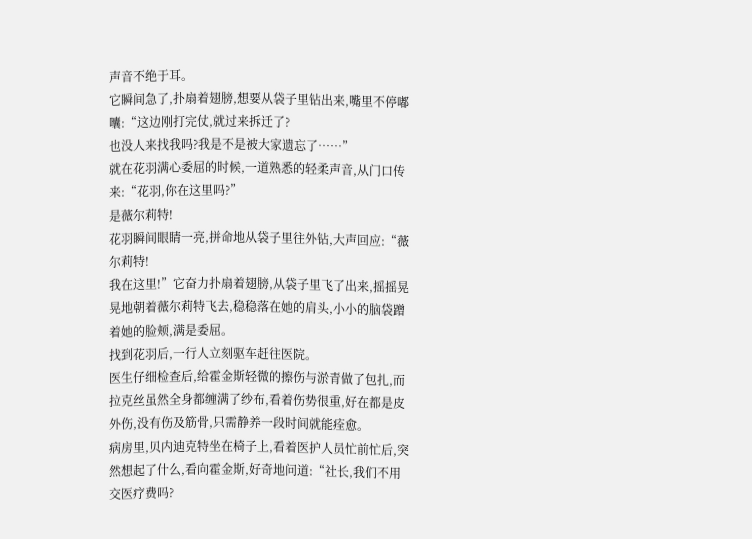声音不绝于耳。
它瞬间急了,扑扇着翅膀,想要从袋子里钻出来,嘴里不停嘟囔:“这边刚打完仗,就过来拆迁了?
也没人来找我吗?我是不是被大家遗忘了……”
就在花羽满心委屈的时候,一道熟悉的轻柔声音,从门口传来:“花羽,你在这里吗?”
是薇尔莉特!
花羽瞬间眼睛一亮,拼命地从袋子里往外钻,大声回应:“薇尔莉特!
我在这里!”它奋力扑扇着翅膀,从袋子里飞了出来,摇摇晃晃地朝着薇尔莉特飞去,稳稳落在她的肩头,小小的脑袋蹭着她的脸颊,满是委屈。
找到花羽后,一行人立刻驱车赶往医院。
医生仔细检查后,给霍金斯轻微的擦伤与淤青做了包扎,而拉克丝虽然全身都缠满了纱布,看着伤势很重,好在都是皮外伤,没有伤及筋骨,只需静养一段时间就能痊愈。
病房里,贝内迪克特坐在椅子上,看着医护人员忙前忙后,突然想起了什么,看向霍金斯,好奇地问道:“社长,我们不用交医疗费吗?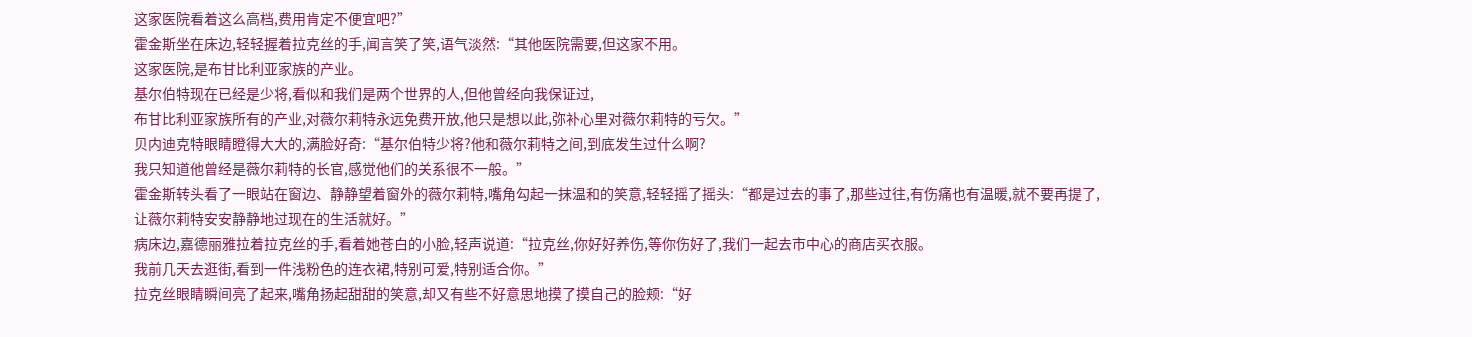这家医院看着这么高档,费用肯定不便宜吧?”
霍金斯坐在床边,轻轻握着拉克丝的手,闻言笑了笑,语气淡然:“其他医院需要,但这家不用。
这家医院,是布甘比利亚家族的产业。
基尔伯特现在已经是少将,看似和我们是两个世界的人,但他曾经向我保证过,
布甘比利亚家族所有的产业,对薇尔莉特永远免费开放,他只是想以此,弥补心里对薇尔莉特的亏欠。”
贝内迪克特眼睛瞪得大大的,满脸好奇:“基尔伯特少将?他和薇尔莉特之间,到底发生过什么啊?
我只知道他曾经是薇尔莉特的长官,感觉他们的关系很不一般。”
霍金斯转头看了一眼站在窗边、静静望着窗外的薇尔莉特,嘴角勾起一抹温和的笑意,轻轻摇了摇头:“都是过去的事了,那些过往,有伤痛也有温暖,就不要再提了,
让薇尔莉特安安静静地过现在的生活就好。”
病床边,嘉德丽雅拉着拉克丝的手,看着她苍白的小脸,轻声说道:“拉克丝,你好好养伤,等你伤好了,我们一起去市中心的商店买衣服。
我前几天去逛街,看到一件浅粉色的连衣裙,特别可爱,特别适合你。”
拉克丝眼睛瞬间亮了起来,嘴角扬起甜甜的笑意,却又有些不好意思地摸了摸自己的脸颊:“好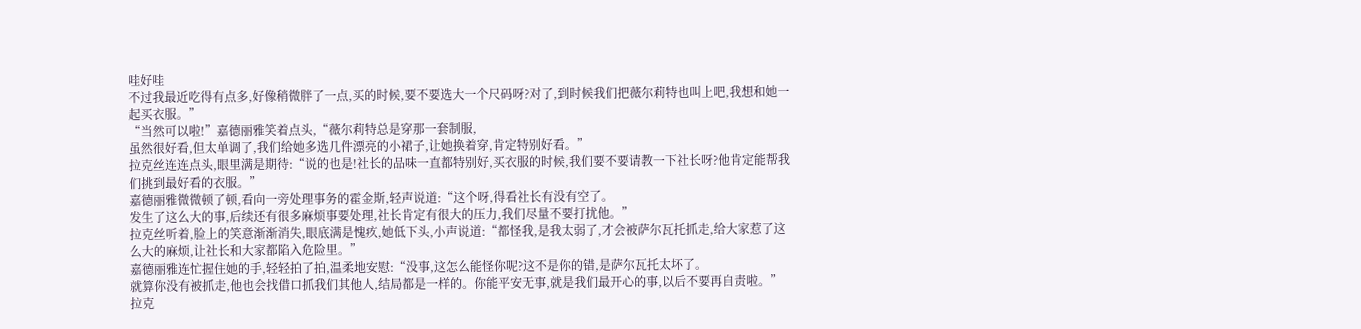哇好哇
不过我最近吃得有点多,好像稍微胖了一点,买的时候,要不要选大一个尺码呀?对了,到时候我们把薇尔莉特也叫上吧,我想和她一起买衣服。”
“当然可以啦!”嘉德丽雅笑着点头,“薇尔莉特总是穿那一套制服,
虽然很好看,但太单调了,我们给她多选几件漂亮的小裙子,让她换着穿,肯定特别好看。”
拉克丝连连点头,眼里满是期待:“说的也是!社长的品味一直都特别好,买衣服的时候,我们要不要请教一下社长呀?他肯定能帮我们挑到最好看的衣服。”
嘉德丽雅微微顿了顿,看向一旁处理事务的霍金斯,轻声说道:“这个呀,得看社长有没有空了。
发生了这么大的事,后续还有很多麻烦事要处理,社长肯定有很大的压力,我们尽量不要打扰他。”
拉克丝听着,脸上的笑意渐渐消失,眼底满是愧疚,她低下头,小声说道:“都怪我,是我太弱了,才会被萨尔瓦托抓走,给大家惹了这么大的麻烦,让社长和大家都陷入危险里。”
嘉德丽雅连忙握住她的手,轻轻拍了拍,温柔地安慰:“没事,这怎么能怪你呢?这不是你的错,是萨尔瓦托太坏了。
就算你没有被抓走,他也会找借口抓我们其他人,结局都是一样的。你能平安无事,就是我们最开心的事,以后不要再自责啦。”
拉克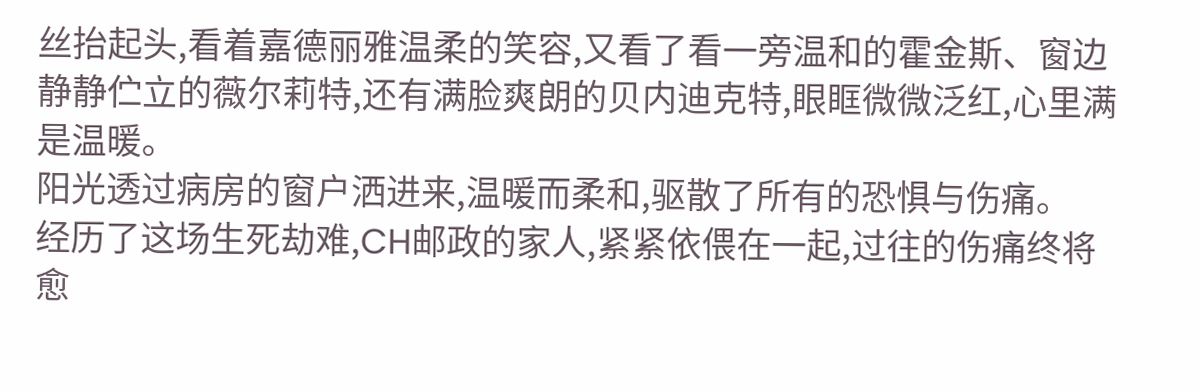丝抬起头,看着嘉德丽雅温柔的笑容,又看了看一旁温和的霍金斯、窗边静静伫立的薇尔莉特,还有满脸爽朗的贝内迪克特,眼眶微微泛红,心里满是温暖。
阳光透过病房的窗户洒进来,温暖而柔和,驱散了所有的恐惧与伤痛。
经历了这场生死劫难,CH邮政的家人,紧紧依偎在一起,过往的伤痛终将愈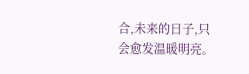合,未来的日子,只会愈发温暖明亮。